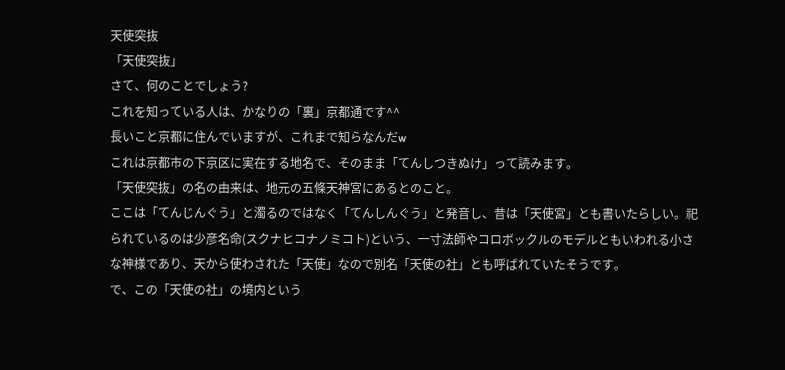天使突抜
「天使突抜」
さて、何のことでしょう?
これを知っている人は、かなりの「裏」京都通です^^
長いこと京都に住んでいますが、これまで知らなんだw
これは京都市の下京区に実在する地名で、そのまま「てんしつきぬけ」って読みます。
「天使突抜」の名の由来は、地元の五條天神宮にあるとのこと。
ここは「てんじんぐう」と濁るのではなく「てんしんぐう」と発音し、昔は「天使宮」とも書いたらしい。祀られているのは少彦名命(スクナヒコナノミコト)という、一寸法師やコロボックルのモデルともいわれる小さな神様であり、天から使わされた「天使」なので別名「天使の社」とも呼ばれていたそうです。
で、この「天使の社」の境内という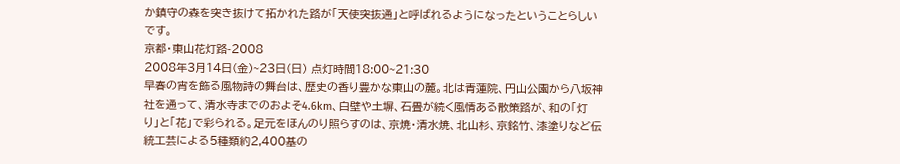か鎮守の森を突き抜けて拓かれた路が「天使突抜通」と呼ばれるようになったということらしいです。
京都・東山花灯路-2008
2008年3月14日(金)~23日(日) 点灯時間18:00~21:30
早春の宵を飾る風物詩の舞台は、歴史の香り豊かな東山の麓。北は青蓮院、円山公園から八坂神社を通って、清水寺までのおよそ4.6km、白壁や土塀、石畳が続く風情ある散策路が、和の「灯り」と「花」で彩られる。足元をほんのり照らすのは、京焼・清水焼、北山杉、京銘竹、漆塗りなど伝統工芸による5種類約2,400基の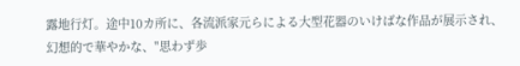露地行灯。途中10カ所に、各流派家元らによる大型花器のいけばな作品が展示され、幻想的で華やかな、"思わず歩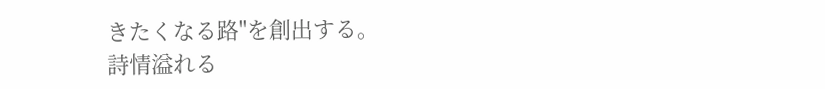きたくなる路"を創出する。
詩情溢れる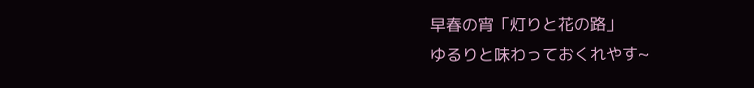早春の宵「灯りと花の路」
ゆるりと味わっておくれやす~